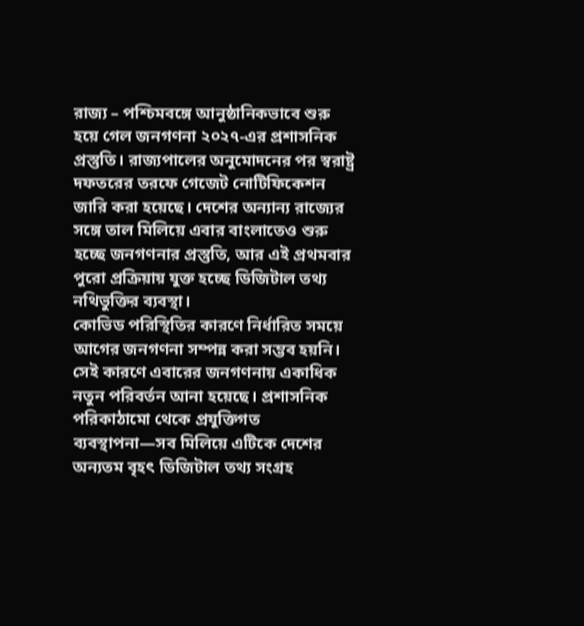রাজ্য – পশ্চিমবঙ্গে আনুষ্ঠানিকভাবে শুরু হয়ে গেল জনগণনা ২০২৭-এর প্রশাসনিক প্রস্তুতি। রাজ্যপালের অনুমোদনের পর স্বরাষ্ট্র দফতরের তরফে গেজেট নোটিফিকেশন জারি করা হয়েছে। দেশের অন্যান্য রাজ্যের সঙ্গে তাল মিলিয়ে এবার বাংলাতেও শুরু হচ্ছে জনগণনার প্রস্তুতি, আর এই প্রথমবার পুরো প্রক্রিয়ায় যুক্ত হচ্ছে ডিজিটাল তথ্য নথিভুক্তির ব্যবস্থা।
কোভিড পরিস্থিতির কারণে নির্ধারিত সময়ে আগের জনগণনা সম্পন্ন করা সম্ভব হয়নি। সেই কারণে এবারের জনগণনায় একাধিক নতুন পরিবর্তন আনা হয়েছে। প্রশাসনিক পরিকাঠামো থেকে প্রযুক্তিগত ব্যবস্থাপনা—সব মিলিয়ে এটিকে দেশের অন্যতম বৃহৎ ডিজিটাল তথ্য সংগ্রহ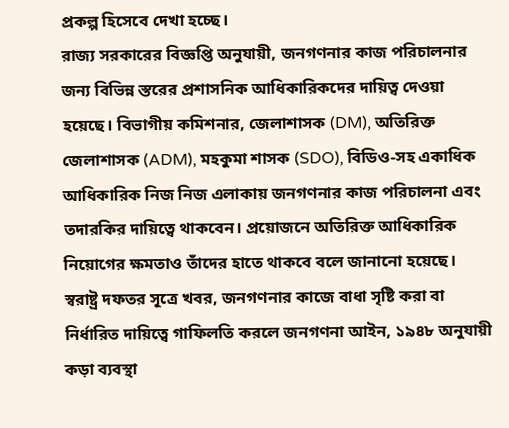প্রকল্প হিসেবে দেখা হচ্ছে।
রাজ্য সরকারের বিজ্ঞপ্তি অনুযায়ী, জনগণনার কাজ পরিচালনার জন্য বিভিন্ন স্তরের প্রশাসনিক আধিকারিকদের দায়িত্ব দেওয়া হয়েছে। বিভাগীয় কমিশনার, জেলাশাসক (DM), অতিরিক্ত জেলাশাসক (ADM), মহকুমা শাসক (SDO), বিডিও-সহ একাধিক আধিকারিক নিজ নিজ এলাকায় জনগণনার কাজ পরিচালনা এবং তদারকির দায়িত্বে থাকবেন। প্রয়োজনে অতিরিক্ত আধিকারিক নিয়োগের ক্ষমতাও তাঁদের হাতে থাকবে বলে জানানো হয়েছে।
স্বরাষ্ট্র দফতর সূত্রে খবর, জনগণনার কাজে বাধা সৃষ্টি করা বা নির্ধারিত দায়িত্বে গাফিলতি করলে জনগণনা আইন, ১৯৪৮ অনুযায়ী কড়া ব্যবস্থা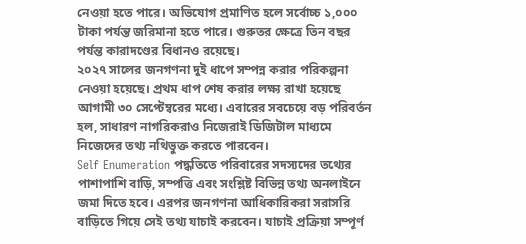নেওয়া হতে পারে। অভিযোগ প্রমাণিত হলে সর্বোচ্চ ১,০০০ টাকা পর্যন্ত জরিমানা হতে পারে। গুরুতর ক্ষেত্রে তিন বছর পর্যন্ত কারাদণ্ডের বিধানও রয়েছে।
২০২৭ সালের জনগণনা দুই ধাপে সম্পন্ন করার পরিকল্পনা নেওয়া হয়েছে। প্রথম ধাপ শেষ করার লক্ষ্য রাখা হয়েছে আগামী ৩০ সেপ্টেম্বরের মধ্যে। এবারের সবচেয়ে বড় পরিবর্তন হল, সাধারণ নাগরিকরাও নিজেরাই ডিজিটাল মাধ্যমে নিজেদের তথ্য নথিভুক্ত করতে পারবেন।
Self Enumeration পদ্ধতিতে পরিবারের সদস্যদের তথ্যের পাশাপাশি বাড়ি, সম্পত্তি এবং সংশ্লিষ্ট বিভিন্ন তথ্য অনলাইনে জমা দিতে হবে। এরপর জনগণনা আধিকারিকরা সরাসরি বাড়িতে গিয়ে সেই তথ্য যাচাই করবেন। যাচাই প্রক্রিয়া সম্পূর্ণ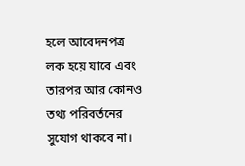হলে আবেদনপত্র লক হয়ে যাবে এবং তারপর আর কোনও তথ্য পরিবর্তনের সুযোগ থাকবে না।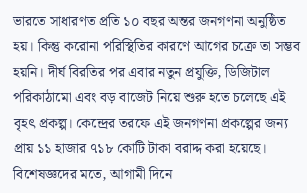ভারতে সাধারণত প্রতি ১০ বছর অন্তর জনগণনা অনুষ্ঠিত হয়। কিন্তু করোনা পরিস্থিতির কারণে আগের চক্রে তা সম্ভব হয়নি। দীর্ঘ বিরতির পর এবার নতুন প্রযুক্তি, ডিজিটাল পরিকাঠামো এবং বড় বাজেট নিয়ে শুরু হতে চলেছে এই বৃহৎ প্রকল্প। কেন্দ্রের তরফে এই জনগণনা প্রকল্পের জন্য প্রায় ১১ হাজার ৭১৮ কোটি টাকা বরাদ্দ করা হয়েছে।
বিশেষজ্ঞদের মতে, আগামী দিনে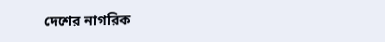দেশের নাগরিক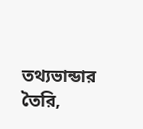তথ্যভান্ডার তৈরি,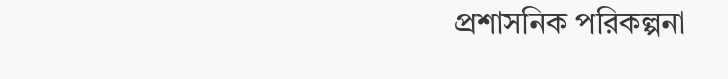প্রশাসনিক পরিকল্পনা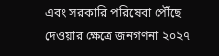এবং সরকারি পরিষেবা পৌঁছে দেওয়ার ক্ষেত্রে জনগণনা ২০২৭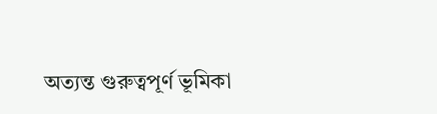অত্যন্ত গুরুত্বপূর্ণ ভূমিকা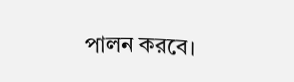পালন করবে।